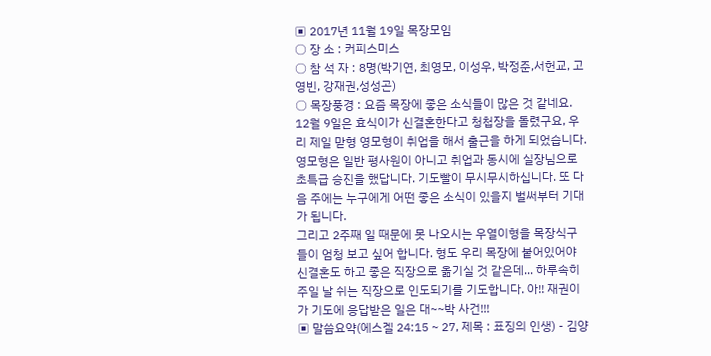▣ 2017년 11월 19일 목장모임
○ 장 소 : 커피스미스
○ 참 석 자 : 8명(박기연, 최영모, 이성우, 박정준,서헌교, 고영빈, 강재권,성성곤)
○ 목장풍경 : 요즘 목장에 좋은 소식들이 많은 것 같네요. 12월 9일은 효식이가 신결혼한다고 청첩장을 돌렸구요, 우리 제일 맏형 영모형이 취업을 해서 출근을 하게 되었습니다. 영모형은 일반 평사원이 아니고 취업과 동시에 실장님으로 초특급 승진을 했답니다. 기도빨이 무시무시하십니다. 또 다음 주에는 누구에게 어떤 좋은 소식이 있을지 벌써부터 기대가 됩니다.
그리고 2주째 일 때문에 못 나오시는 우열이형을 목장식구들이 엄청 보고 싶어 합니다. 형도 우리 목장에 붙어있어야 신결혼도 하고 좋은 직장으로 옮기실 것 같은데... 하루속히 주일 날 쉬는 직장으로 인도되기를 기도합니다. 아!! 재권이가 기도에 응답받은 일은 대~~박 사건!!!
▣ 말씀요약(에스겔 24:15 ~ 27, 제목 : 표징의 인생) - 김양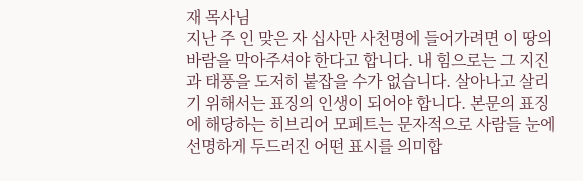재 목사님
지난 주 인 맞은 자 십사만 사천명에 들어가려면 이 땅의 바람을 막아주셔야 한다고 합니다. 내 힘으로는 그 지진과 태풍을 도저히 붙잡을 수가 없습니다. 살아나고 살리기 위해서는 표징의 인생이 되어야 합니다. 본문의 표징에 해당하는 히브리어 모페트는 문자적으로 사람들 눈에 선명하게 두드러진 어떤 표시를 의미합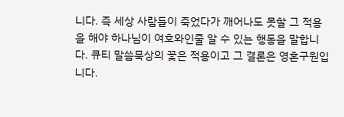니다. 즉 세상 사람들이 죽었다가 깨어나도 못할 그 적용을 해야 하나님이 여호와인줄 알 수 있는 행동을 말합니다. 큐티 말씀묵상의 꽃은 적용이고 그 결론은 영혼구원입니다.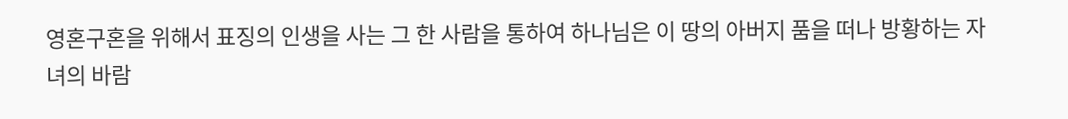영혼구혼을 위해서 표징의 인생을 사는 그 한 사람을 통하여 하나님은 이 땅의 아버지 품을 떠나 방황하는 자녀의 바람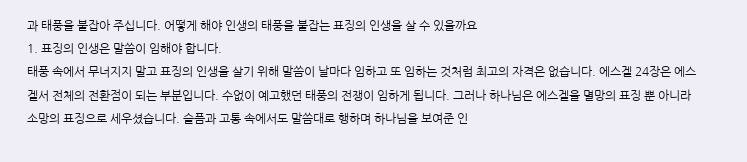과 태풍을 붙잡아 주십니다. 어떻게 해야 인생의 태풍을 붙잡는 표징의 인생을 살 수 있을까요
1. 표징의 인생은 말씀이 임해야 합니다.
태풍 속에서 무너지지 말고 표징의 인생을 살기 위해 말씀이 날마다 임하고 또 임하는 것처럼 최고의 자격은 없습니다. 에스겔 24장은 에스겔서 전체의 전환점이 되는 부분입니다. 수없이 예고했던 태풍의 전쟁이 임하게 됩니다. 그러나 하나님은 에스겔을 멸망의 표징 뿐 아니라 소망의 표징으로 세우셨습니다. 슬픔과 고통 속에서도 말씀대로 행하며 하나님을 보여준 인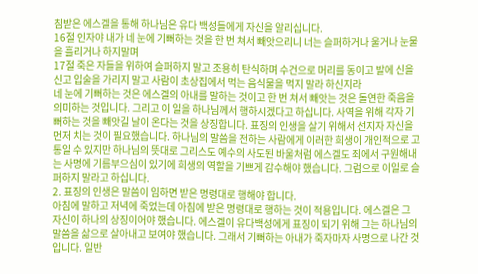침받은 에스겔을 통해 하나님은 유다 백성들에게 자신을 알리십니다.
16절 인자야 내가 네 눈에 기뻐하는 것을 한 번 쳐서 빼앗으리니 너는 슬퍼하거나 울거나 눈물을 흘리거나 하지말며
17절 죽은 자들을 위하여 슬퍼하지 말고 조용히 탄식하며 수건으로 머리를 동이고 발에 신을 신고 입술을 가리지 말고 사람이 초상집에서 먹는 음식물을 먹지 말라 하신지라
네 눈에 기뻐하는 것은 에스겔의 아내를 말하는 것이고 한 번 쳐서 빼앗는 것은 돌연한 죽음을 의미하는 것입니다. 그리고 이 일을 하나님께서 행하시겠다고 하십니다. 사역을 위해 각자 기뻐하는 것을 빼앗길 날이 온다는 것을 상징합니다. 표징의 인생을 살기 위해서 선지자 자신을 먼저 치는 것이 필요했습니다. 하나님의 말씀을 전하는 사람에게 이러한 희생이 개인적으로 고통일 수 있지만 하나님의 뜻대로 그리스도 예수의 사도된 바울처럼 에스겔도 죄에서 구원해내는 사명에 기름부으심이 있기에 희생의 역할을 기쁘게 감수해야 했습니다. 그럼으로 이일로 슬퍼하지 말라고 하십니다.
2. 표징의 인생은 말씀이 임하면 받은 명령대로 행해야 합니다.
아침에 말하고 저녁에 죽었는데 아침에 받은 명령대로 행하는 것이 적용입니다. 에스겔은 그 자신이 하나의 상징이어야 했습니다. 에스겔이 유다백성에게 표징이 되기 위해 그는 하나님의 말씀을 삶으로 살아내고 보여야 했습니다. 그래서 기뻐하는 아내가 죽자마자 사명으로 나간 것입니다. 일반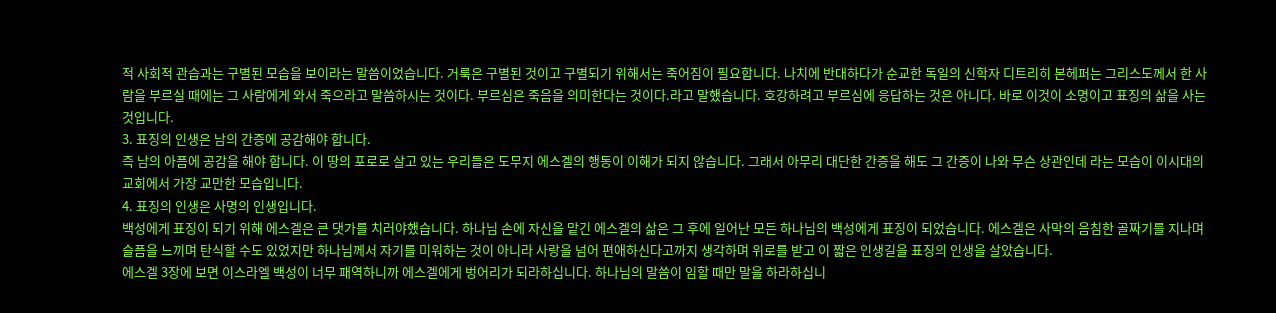적 사회적 관습과는 구별된 모습을 보이라는 말씀이었습니다. 거룩은 구별된 것이고 구별되기 위해서는 죽어짐이 필요합니다. 나치에 반대하다가 순교한 독일의 신학자 디트리히 본헤퍼는 그리스도께서 한 사람을 부르실 때에는 그 사람에게 와서 죽으라고 말씀하시는 것이다. 부르심은 죽음을 의미한다는 것이다.라고 말했습니다. 호강하려고 부르심에 응답하는 것은 아니다. 바로 이것이 소명이고 표징의 삶을 사는 것입니다.
3. 표징의 인생은 남의 간증에 공감해야 합니다.
즉 남의 아픔에 공감을 해야 합니다. 이 땅의 포로로 살고 있는 우리들은 도무지 에스겔의 행동이 이해가 되지 않습니다. 그래서 아무리 대단한 간증을 해도 그 간증이 나와 무슨 상관인데 라는 모습이 이시대의 교회에서 가장 교만한 모습입니다.
4. 표징의 인생은 사명의 인생입니다.
백성에게 표징이 되기 위해 에스겔은 큰 댓가를 치러야했습니다. 하나님 손에 자신을 맡긴 에스겔의 삶은 그 후에 일어난 모든 하나님의 백성에게 표징이 되었습니다. 에스겔은 사막의 음침한 골짜기를 지나며 슬픔을 느끼며 탄식할 수도 있었지만 하나님께서 자기를 미워하는 것이 아니라 사랑을 넘어 편애하신다고까지 생각하며 위로를 받고 이 짧은 인생길을 표징의 인생을 살았습니다.
에스겔 3장에 보면 이스라엘 백성이 너무 패역하니까 에스겔에게 벙어리가 되라하십니다. 하나님의 말씀이 임할 때만 말을 하라하십니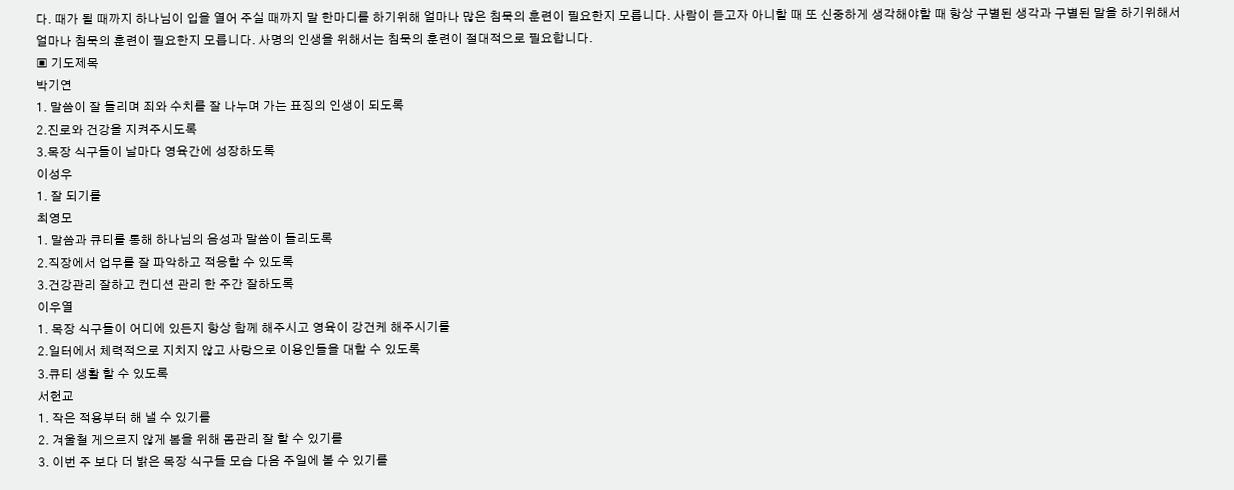다. 때가 될 때까지 하나님이 입을 열어 주실 때까지 말 한마디를 하기위해 얼마나 많은 침묵의 훈련이 필요한지 모릅니다. 사람이 듣고자 아니할 때 또 신중하게 생각해야할 때 항상 구별된 생각과 구별된 말을 하기위해서 얼마나 침묵의 훈련이 필요한지 모릅니다. 사명의 인생을 위해서는 침묵의 훈련이 절대적으로 필요합니다.
▣ 기도제목
박기연
1. 말씀이 잘 들리며 죄와 수치를 잘 나누며 가는 표징의 인생이 되도록
2.진로와 건강을 지켜주시도록
3.목장 식구들이 날마다 영육간에 성장하도록
이성우
1. 잘 되기를
최영모
1. 말씀과 큐티를 통해 하나님의 음성과 말씀이 들리도록
2.직장에서 업무를 잘 파악하고 적응할 수 있도록
3.건강관리 잘하고 컨디션 관리 한 주간 잘하도록
이우열
1. 목장 식구들이 어디에 있든지 항상 함께 해주시고 영육이 강건케 해주시기를
2.일터에서 체력적으로 지치지 않고 사랑으로 이용인들을 대할 수 있도록
3.큐티 생활 할 수 있도록
서헌교
1. 작은 적용부터 해 낼 수 있기를
2. 겨울철 게으르지 않게 봄을 위해 몸관리 잘 할 수 있기를
3. 이번 주 보다 더 밝은 목장 식구들 모습 다음 주일에 볼 수 있기를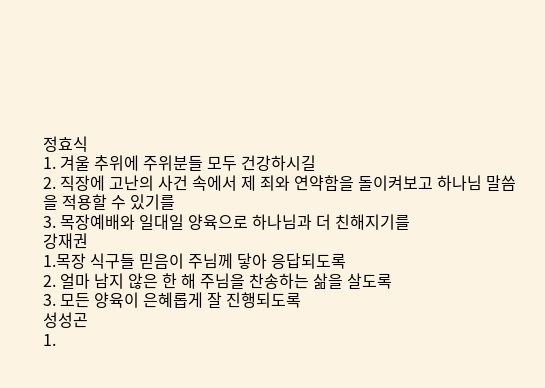정효식
1. 겨울 추위에 주위분들 모두 건강하시길
2. 직장에 고난의 사건 속에서 제 죄와 연약함을 돌이켜보고 하나님 말씀을 적용할 수 있기를
3. 목장예배와 일대일 양육으로 하나님과 더 친해지기를
강재권
1.목장 식구들 믿음이 주님께 닿아 응답되도록
2. 얼마 남지 않은 한 해 주님을 찬송하는 삶을 살도록
3. 모든 양육이 은혜롭게 잘 진행되도록
성성곤
1.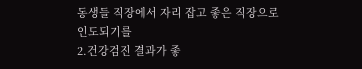동생들 직장에서 자리 잡고 좋은 직장으로 인도되기를
2.건강검진 결과가 좋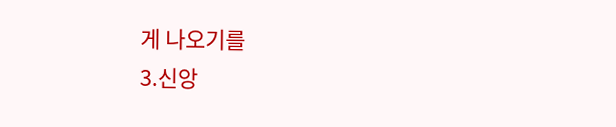게 나오기를
3.신앙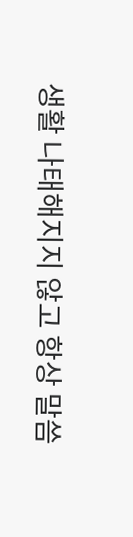생활 나태해지지 않고 항상 말씀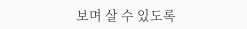보며 살 수 있도록